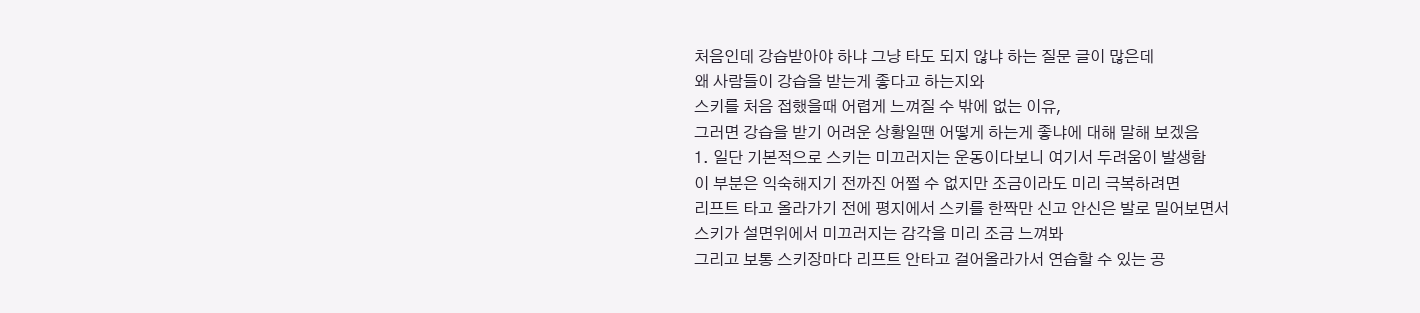처음인데 강습받아야 하냐 그냥 타도 되지 않냐 하는 질문 글이 많은데
왜 사람들이 강습을 받는게 좋다고 하는지와
스키를 처음 접했을때 어렵게 느껴질 수 밖에 없는 이유,
그러면 강습을 받기 어려운 상황일땐 어떻게 하는게 좋냐에 대해 말해 보겠음
1. 일단 기본적으로 스키는 미끄러지는 운동이다보니 여기서 두려움이 발생함
이 부분은 익숙해지기 전까진 어쩔 수 없지만 조금이라도 미리 극복하려면
리프트 타고 올라가기 전에 평지에서 스키를 한짝만 신고 안신은 발로 밀어보면서
스키가 설면위에서 미끄러지는 감각을 미리 조금 느껴봐
그리고 보통 스키장마다 리프트 안타고 걸어올라가서 연습할 수 있는 공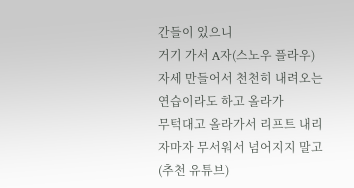간들이 있으니
거기 가서 A자(스노우 플라우) 자세 만들어서 천천히 내려오는 연습이라도 하고 올라가
무턱대고 올라가서 리프트 내리자마자 무서워서 넘어지지 말고
(추천 유튜브)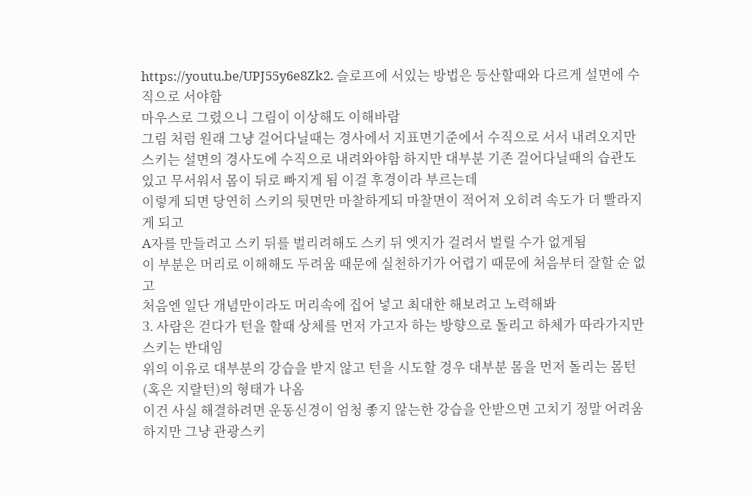https://youtu.be/UPJ55y6e8Zk2. 슬로프에 서있는 방법은 등산할때와 다르게 설면에 수직으로 서야함
마우스로 그렸으니 그림이 이상해도 이해바람
그림 처럼 원래 그냥 걸어다닐때는 경사에서 지표면기준에서 수직으로 서서 내려오지만
스키는 설면의 경사도에 수직으로 내려와야함 하지만 대부분 기존 걸어다닐때의 습관도 있고 무서워서 몸이 뒤로 빠지게 됨 이걸 후경이라 부르는데
이렇게 되면 당연히 스키의 뒷면만 마찰하게되 마찰면이 적어져 오히려 속도가 더 빨라지게 되고
A자를 만들려고 스키 뒤를 벌리려해도 스키 뒤 엣지가 걸려서 벌릴 수가 없게됨
이 부분은 머리로 이해해도 두려움 때문에 실천하기가 어렵기 때문에 처음부터 잘할 순 없고
처음엔 일단 개념만이라도 머리속에 집어 넣고 최대한 해보려고 노력해봐
3. 사람은 걷다가 턴을 할때 상체를 먼저 가고자 하는 방향으로 돌리고 하체가 따라가지만 스키는 반대임
위의 이유로 대부분의 강습을 받지 않고 턴을 시도할 경우 대부분 몸을 먼저 돌리는 몸턴(혹은 지랄턴)의 형태가 나옴
이건 사실 해결하려면 운동신경이 엄청 좋지 않는한 강습을 안받으면 고치기 정말 어려움
하지만 그냥 관광스키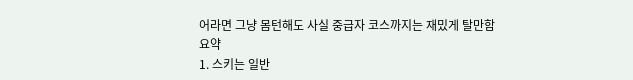어라면 그냥 몸턴해도 사실 중급자 코스까지는 재밌게 탈만함
요약
1. 스키는 일반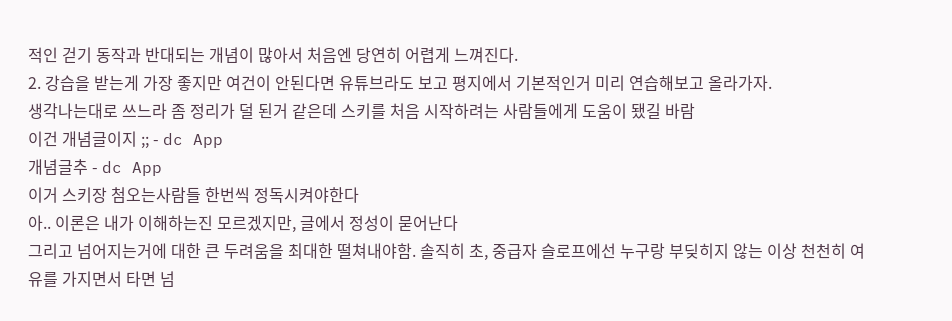적인 걷기 동작과 반대되는 개념이 많아서 처음엔 당연히 어렵게 느껴진다.
2. 강습을 받는게 가장 좋지만 여건이 안된다면 유튜브라도 보고 평지에서 기본적인거 미리 연습해보고 올라가자.
생각나는대로 쓰느라 좀 정리가 덜 된거 같은데 스키를 처음 시작하려는 사람들에게 도움이 됐길 바람
이건 개념글이지 ;; - dc App
개념글추 - dc App
이거 스키장 첨오는사람들 한번씩 정독시켜야한다
아.. 이론은 내가 이해하는진 모르겠지만, 글에서 정성이 묻어난다
그리고 넘어지는거에 대한 큰 두려움을 최대한 떨쳐내야함. 솔직히 초, 중급자 슬로프에선 누구랑 부딪히지 않는 이상 천천히 여유를 가지면서 타면 넘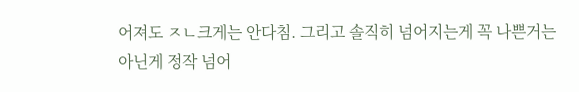어져도 ㅈㄴ크게는 안다침. 그리고 솔직히 넘어지는게 꼭 나쁜거는 아닌게 정작 넘어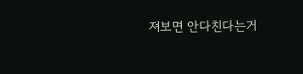져보면 안다친다는거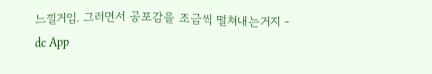느낄거임. 그러면서 공포감을 조금씩 떨쳐내는거지 - dc App